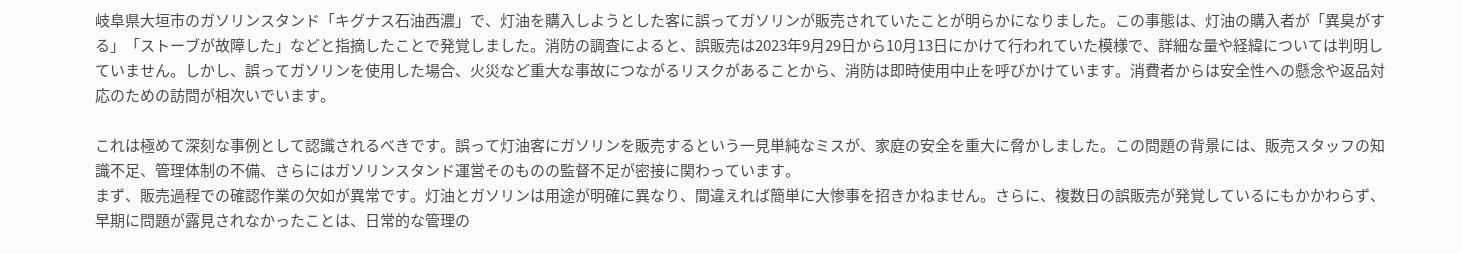岐阜県大垣市のガソリンスタンド「キグナス石油西濃」で、灯油を購入しようとした客に誤ってガソリンが販売されていたことが明らかになりました。この事態は、灯油の購入者が「異臭がする」「ストーブが故障した」などと指摘したことで発覚しました。消防の調査によると、誤販売は2023年9月29日から10月13日にかけて行われていた模様で、詳細な量や経緯については判明していません。しかし、誤ってガソリンを使用した場合、火災など重大な事故につながるリスクがあることから、消防は即時使用中止を呼びかけています。消費者からは安全性への懸念や返品対応のための訪問が相次いでいます。

これは極めて深刻な事例として認識されるべきです。誤って灯油客にガソリンを販売するという一見単純なミスが、家庭の安全を重大に脅かしました。この問題の背景には、販売スタッフの知識不足、管理体制の不備、さらにはガソリンスタンド運営そのものの監督不足が密接に関わっています。
まず、販売過程での確認作業の欠如が異常です。灯油とガソリンは用途が明確に異なり、間違えれば簡単に大惨事を招きかねません。さらに、複数日の誤販売が発覚しているにもかかわらず、早期に問題が露見されなかったことは、日常的な管理の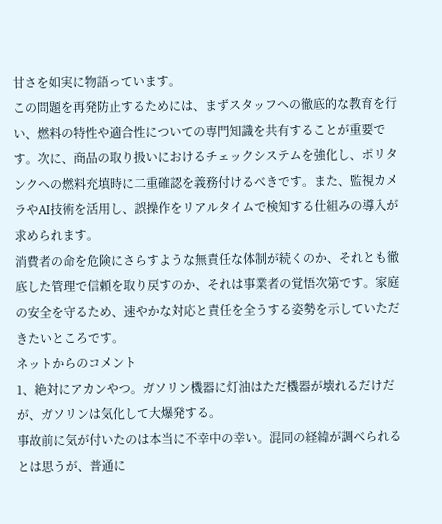甘さを如実に物語っています。
この問題を再発防止するためには、まずスタッフへの徹底的な教育を行い、燃料の特性や適合性についての専門知識を共有することが重要です。次に、商品の取り扱いにおけるチェックシステムを強化し、ポリタンクへの燃料充填時に二重確認を義務付けるべきです。また、監視カメラやAI技術を活用し、誤操作をリアルタイムで検知する仕組みの導入が求められます。
消費者の命を危険にさらすような無責任な体制が続くのか、それとも徹底した管理で信頼を取り戻すのか、それは事業者の覚悟次第です。家庭の安全を守るため、速やかな対応と責任を全うする姿勢を示していただきたいところです。
ネットからのコメント
1、絶対にアカンやつ。ガソリン機器に灯油はただ機器が壊れるだけだが、ガソリンは気化して大爆発する。
事故前に気が付いたのは本当に不幸中の幸い。混同の経緯が調べられるとは思うが、普通に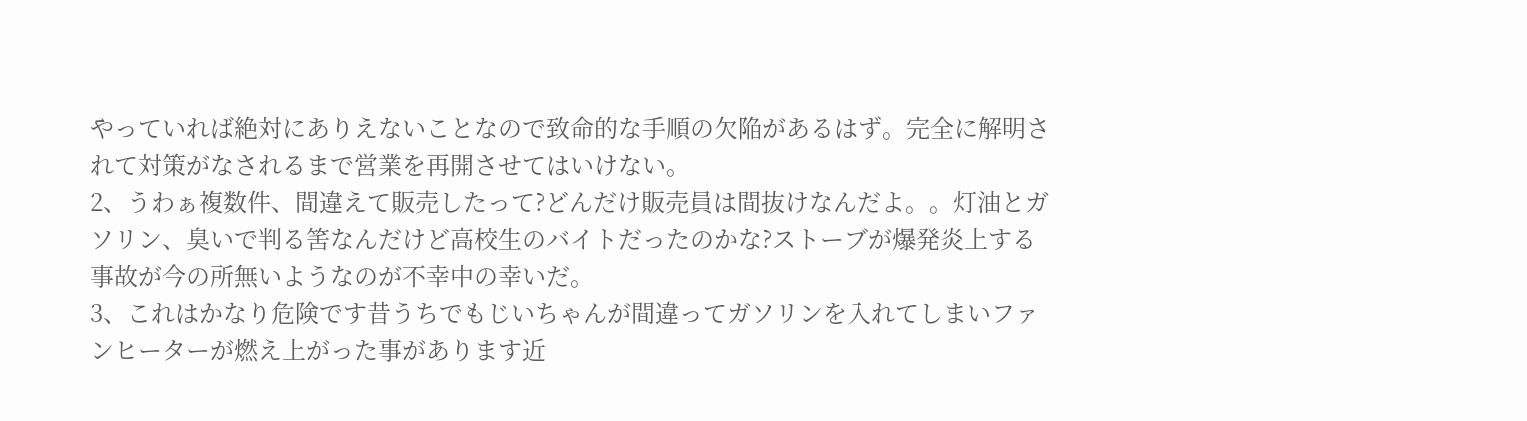やっていれば絶対にありえないことなので致命的な手順の欠陥があるはず。完全に解明されて対策がなされるまで営業を再開させてはいけない。
2、うわぁ複数件、間違えて販売したって?どんだけ販売員は間抜けなんだよ。。灯油とガソリン、臭いで判る筈なんだけど高校生のバイトだったのかな?ストーブが爆発炎上する事故が今の所無いようなのが不幸中の幸いだ。
3、これはかなり危険です昔うちでもじいちゃんが間違ってガソリンを入れてしまいファンヒーターが燃え上がった事があります近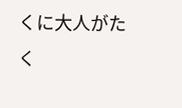くに大人がたく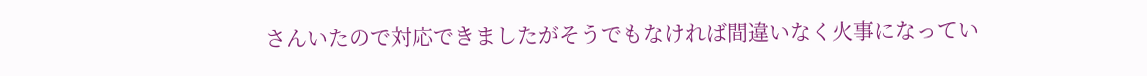さんいたので対応できましたがそうでもなければ間違いなく火事になってい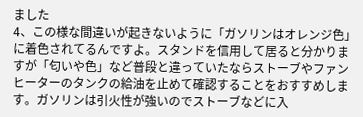ました
4、この様な間違いが起きないように「ガソリンはオレンジ色」に着色されてるんですよ。スタンドを信用して居ると分かりますが「匂いや色」など普段と違っていたならストーブやファンヒーターのタンクの給油を止めて確認することをおすすめします。ガソリンは引火性が強いのでストーブなどに入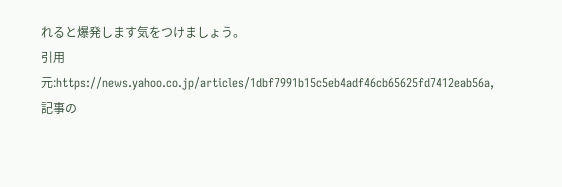れると爆発します気をつけましょう。
引用元:https://news.yahoo.co.jp/articles/1dbf7991b15c5eb4adf46cb65625fd7412eab56a,記事の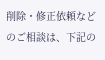削除・修正依頼などのご相談は、下記の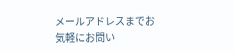メールアドレスまでお気軽にお問い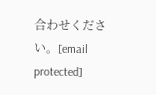合わせください。[email protected]